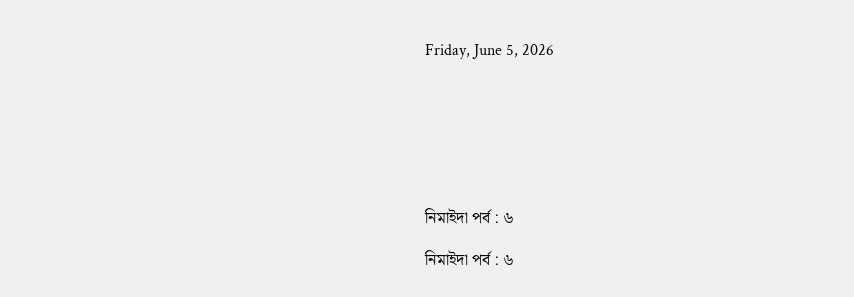Friday, June 5, 2026







নিমাইদা পর্ব : ৬

নিমাইদা পর্ব : ৬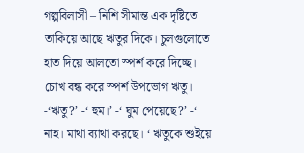গল্পবিলাসী – নিশি সীমান্ত এক দৃষ্টিতে তাকিয়ে আছে ঋতুর দিকে। চুলগুলোতে হাত দিয়ে আলতো স্পর্শ করে দিচ্ছে। চোখ বন্ধ করে স্পর্শ উপভোগ ঋতু। -‘ঋতু?’ -‘ হুম।’ -‘ ঘুম পেয়েছে?’ -‘ নাহ। মাথা ব্যাথা করছে। ‘ ঋতুকে শুইয়ে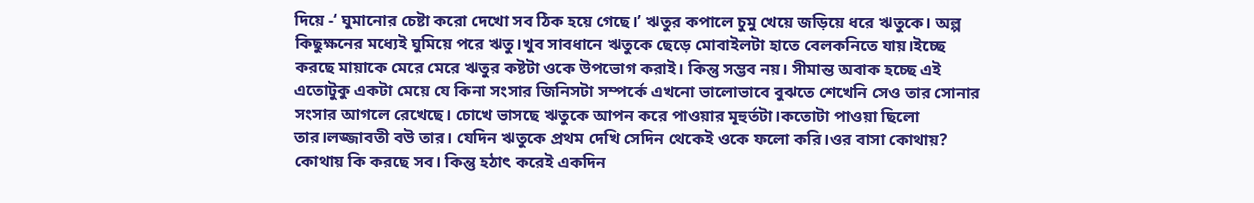দিয়ে -‘ ঘুমানোর চেষ্টা করো দেখো সব ঠিক হয়ে গেছে।’ ঋতুর কপালে চুমু খেয়ে জড়িয়ে ধরে ঋতুকে। অল্প কিছুক্ষনের মধ্যেই ঘুমিয়ে পরে ঋতু।খুব সাবধানে ঋতুকে ছেড়ে মোবাইলটা হাতে বেলকনিতে যায়।ইচ্ছে করছে মায়াকে মেরে মেরে ঋতুর কষ্টটা ওকে উপভোগ করাই। কিন্তু সম্ভব নয়। সীমান্ত অবাক হচ্ছে এই এতোটুকু একটা মেয়ে যে কিনা সংসার জিনিসটা সম্পর্কে এখনো ভালোভাবে বুঝতে শেখেনি সেও তার সোনার সংসার আগলে রেখেছে। চোখে ভাসছে ঋতুকে আপন করে পাওয়ার মূহুর্তটা।কতোটা পাওয়া ছিলো তার।লজ্জাবতী বউ তার। যেদিন ঋতুকে প্রথম দেখি সেদিন থেকেই ওকে ফলো করি।ওর বাসা কোথায়? কোথায় কি করছে সব। কিন্তু হঠাৎ করেই একদিন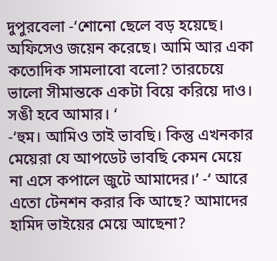দুপুরবেলা -‘শোনো ছেলে বড় হয়েছে। অফিসেও জয়েন করেছে। আমি আর একা কতোদিক সামলাবো বলো? তারচেয়ে ভালো সীমান্তকে একটা বিয়ে করিয়ে দাও। সঙী হবে আমার। ‘
-‘হুম। আমিও তাই ভাবছি। কিন্তু এখনকার মেয়েরা যে আপডেট ভাবছি কেমন মেয়ে না এসে কপালে জুটে আমাদের।’ -‘ আরে এতো টেনশন করার কি আছে? আমাদের হামিদ ভাইয়ের মেয়ে আছেনা?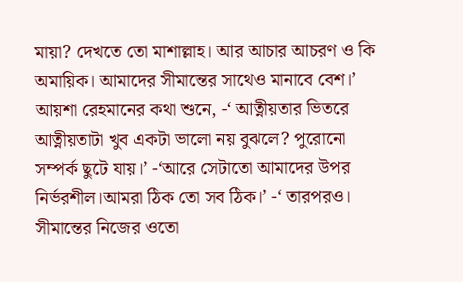মায়া? দেখতে তো মাশাল্লাহ। আর আচার আচরণ ও কি অমায়িক। আমাদের সীমান্তের সাথেও মানাবে বেশ।’ আয়শা রেহমানের কথা শুনে, -‘ আত্নীয়তার ভিতরে আত্নীয়তাটা খুব একটা ভালো নয় বুঝলে? পুরোনো সম্পর্ক ছুটে যায়।’ -‘আরে সেটাতো আমাদের উপর নির্ভরশীল।আমরা ঠিক তো সব ঠিক।’ -‘ তারপরও। সীমান্তের নিজের ওতো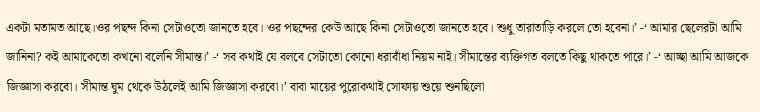একটা মতামত আছে।ওর পছন্দ কিনা সেটাওতো জানতে হবে। ওর পছন্দের কেউ আছে কিনা সেটাওতো জানতে হবে। শুধু তারাতাড়ি করলে তো হবেনা।’ -‘ আমার ছেলেরটা আমি জানিনা? কই আমাকেতো কখনো বলেনি সীমান্ত।’ -‘ সব কথাই যে বলবে সেটাতো কোনো ধরাবাঁধা নিয়ম নাই। সীমান্তের ব্যক্তিগত বলতে কিছু থাকতে পারে।’ -‘ আচ্ছা আমি আজকে জিজ্ঞাসা করবো। সীমান্ত ঘুম থেকে উঠলেই আমি জিজ্ঞাসা করবো।’ বাবা মায়ের পুরোকথাই সোফায় শুয়ে শুনছিলো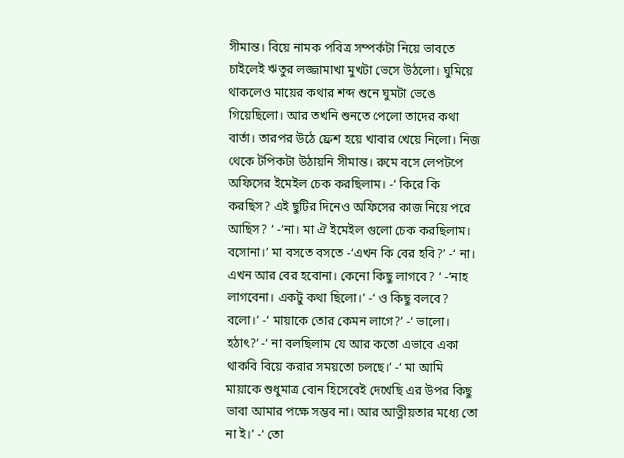সীমান্ত। বিয়ে নামক পবিত্র সম্পর্কটা নিয়ে ভাবতে চাইলেই ঋতুর লজ্জামাখা মুখটা ভেসে উঠলো। ঘুমিয়ে থাকলেও মায়ের কথার শব্দ শুনে ঘুমটা ভেঙে গিয়েছিলো। আর তখনি শুনতে পেলো তাদের কথা বার্তা। তারপর উঠে ফ্রেশ হয়ে খাবার খেয়ে নিলো। নিজ থেকে টপিকটা উঠায়নি সীমান্ত। রুমে বসে লেপটপে অফিসের ইমেইল চেক করছিলাম। -‘ কিরে কি করছিস? এই ছুটির দিনেও অফিসের কাজ নিয়ে পরে আছিস? ‘ -‘না। মা ঐ ইমেইল গুলো চেক করছিলাম। বসোনা।’ মা বসতে বসতে -‘এখন কি বের হবি?’ -‘ না। এখন আর বের হবোনা। কেনো কিছু লাগবে? ‘ -‘নাহ লাগবেনা। একটু কথা ছিলো।’ -‘ ও কিছু বলবে? বলো।’ -‘ মায়াকে তোর কেমন লাগে?’ -‘ ভালো। হঠাৎ?’ -‘ না বলছিলাম যে আর কতো এভাবে একা থাকবি বিয়ে করার সময়তো চলছে।’ -‘ মা আমি মায়াকে শুধুমাত্র বোন হিসেবেই দেখেছি এর উপর কিছু ভাবা আমার পক্ষে সম্ভব না। আর আত্নীয়তার মধ্যে তো না ই।’ -‘ তো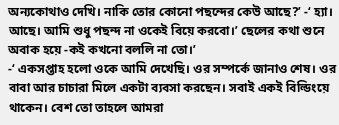অন্যকোথাও দেখি। নাকি তোর কোনো পছন্দের কেউ আছে?’ -‘ হ্যা। আছে। আমি শুধু পছন্দ না ওকেই বিয়ে করবো।’ ছেলের কথা শুনে অবাক হয়ে -কই কখনো বললি না তো।’
-‘ একসপ্তাহ হলো ওকে আমি দেখেছি। ওর সম্পর্কে জানাও শেষ। ওর বাবা আর চাচারা মিলে একটা ব্যবসা করছেন। সবাই একই বিল্ডিংয়ে থাকেন। বেশ তো তাহলে আমরা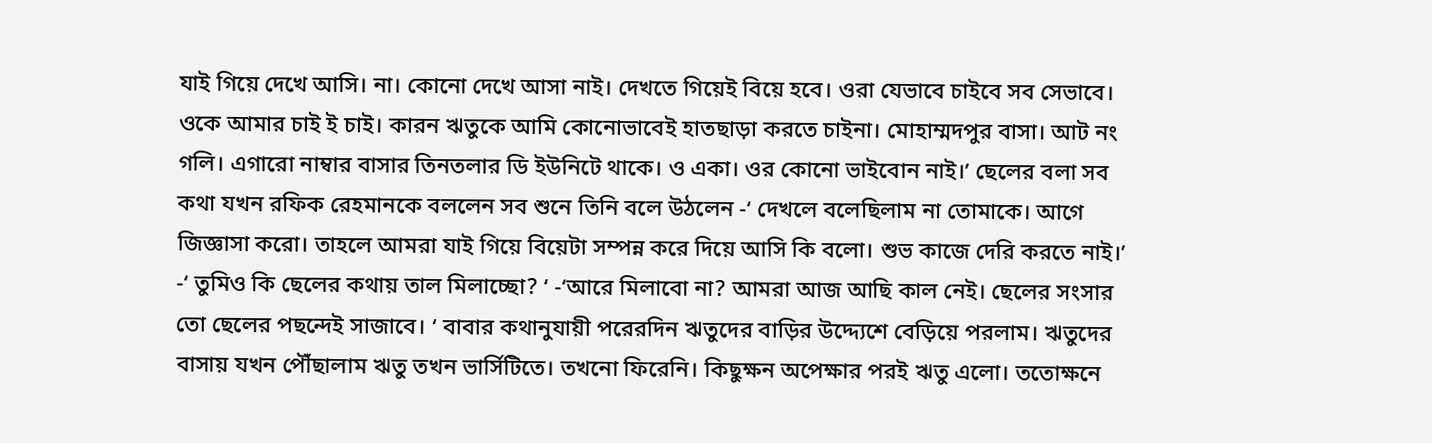যাই গিয়ে দেখে আসি। না। কোনো দেখে আসা নাই। দেখতে গিয়েই বিয়ে হবে। ওরা যেভাবে চাইবে সব সেভাবে। ওকে আমার চাই ই চাই। কারন ঋতুকে আমি কোনোভাবেই হাতছাড়া করতে চাইনা। মোহাম্মদপুর বাসা। আট নং গলি। এগারো নাম্বার বাসার তিনতলার ডি ইউনিটে থাকে। ও একা। ওর কোনো ভাইবোন নাই।’ ছেলের বলা সব কথা যখন রফিক রেহমানকে বললেন সব শুনে তিনি বলে উঠলেন -‘ দেখলে বলেছিলাম না তোমাকে। আগে জিজ্ঞাসা করো। তাহলে আমরা যাই গিয়ে বিয়েটা সম্পন্ন করে দিয়ে আসি কি বলো। শুভ কাজে দেরি করতে নাই।’ -‘ তুমিও কি ছেলের কথায় তাল মিলাচ্ছো? ‘ -‘আরে মিলাবো না? আমরা আজ আছি কাল নেই। ছেলের সংসার তো ছেলের পছন্দেই সাজাবে। ‘ বাবার কথানুযায়ী পরেরদিন ঋতুদের বাড়ির উদ্দ্যেশে বেড়িয়ে পরলাম। ঋতুদের বাসায় যখন পৌঁছালাম ঋতু তখন ভার্সিটিতে। তখনো ফিরেনি। কিছুক্ষন অপেক্ষার পরই ঋতু এলো। ততোক্ষনে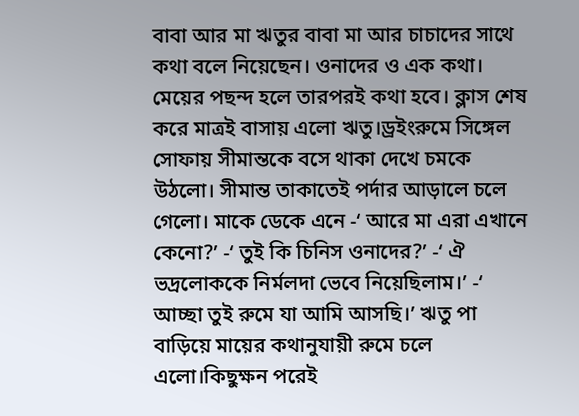বাবা আর মা ঋতুর বাবা মা আর চাচাদের সাথে কথা বলে নিয়েছেন। ওনাদের ও এক কথা। মেয়ের পছন্দ হলে তারপরই কথা হবে। ক্লাস শেষ করে মাত্রই বাসায় এলো ঋতু।ড্রইংরুমে সিঙ্গেল সোফায় সীমান্তকে বসে থাকা দেখে চমকে উঠলো। সীমান্ত তাকাতেই পর্দার আড়ালে চলে গেলো। মাকে ডেকে এনে -‘ আরে মা এরা এখানে কেনো?’ -‘ তুই কি চিনিস ওনাদের?’ -‘ ঐ ভদ্রলোককে নির্মলদা ভেবে নিয়েছিলাম।’ -‘ আচ্ছা তুই রুমে যা আমি আসছি।’ ঋতু পা বাড়িয়ে মায়ের কথানুযায়ী রুমে চলে এলো।কিছুক্ষন পরেই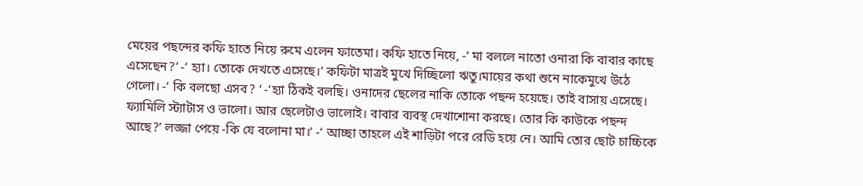মেয়ের পছন্দের কফি হাতে নিয়ে রুমে এলেন ফাতেমা। কফি হাতে নিয়ে, -‘ মা বললে নাতো ওনারা কি বাবার কাছে এসেছেন?’ -‘ হ্যা। তোকে দেখতে এসেছে।’ কফিটা মাত্রই মুখে দিচ্ছিলো ঋতু।মায়ের কথা শুনে নাকেমুখে উঠে গেলো। -‘ কি বলছো এসব? ‘ -‘হ্যা ঠিকই বলছি। ওনাদের ছেলের নাকি তোকে পছন্দ হয়েছে। তাই বাসায় এসেছে। ফ্যামিলি স্ট্যাটাস ও ভালো। আর ছেলেটাও ভালোই। বাবার ব্যবস্থ দেখাশোনা করছে। তোর কি কাউকে পছন্দ আছে?’ লজ্জা পেয়ে -কি যে বলোনা মা।’ -‘ আচ্ছা তাহলে এই শাড়িটা পরে রেডি হয়ে নে। আমি তোর ছোট চাচ্চিকে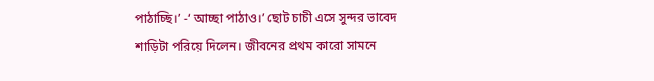পাঠাচ্ছি।’ -‘ আচ্ছা পাঠাও।’ ছোট চাচী এসে সুন্দর ভাবেদ শাড়িটা পরিয়ে দিলেন। জীবনের প্রথম কারো সামনে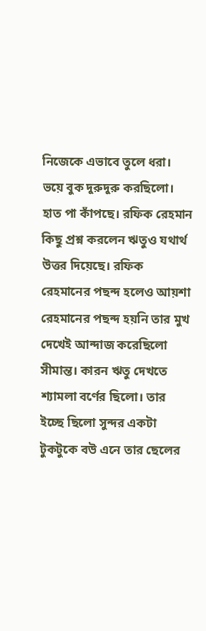নিজেকে এভাবে তুলে ধরা। ভয়ে বুক দুরুদুরু করছিলো। হাত পা কাঁপছে। রফিক রেহমান কিছু প্রশ্ন করলেন ঋতুও যথার্থ উত্তর দিয়েছে। রফিক রেহমানের পছন্দ হলেও আয়শা রেহমানের পছন্দ হয়নি তার মুখ দেখেই আন্দাজ করেছিলো সীমান্ত। কারন ঋতু দেখতে শ্যামলা বর্ণের ছিলো। তার ইচ্ছে ছিলো সুন্দর একটা টুকটুকে বউ এনে তার ছেলের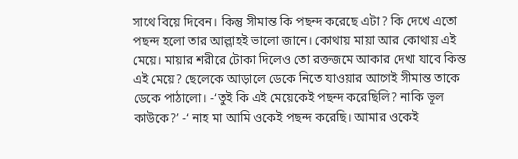সাথে বিয়ে দিবেন। কিন্তু সীমান্ত কি পছন্দ করেছে এটা? কি দেখে এতো পছন্দ হলো তার আল্লাহই ভালো জানে। কোথায় মায়া আর কোথায় এই মেয়ে। মায়ার শরীরে টোকা দিলেও তো রক্তজমে আকার দেখা যাবে কিন্ত এই মেয়ে? ছেলেকে আড়ালে ডেকে নিতে যাওয়ার আগেই সীমান্ত তাকে ডেকে পাঠালো। -‘তুই কি এই মেয়েকেই পছন্দ করেছিলি? নাকি ভূল কাউকে?’ -‘ নাহ মা আমি ওকেই পছন্দ করেছি। আমার ওকেই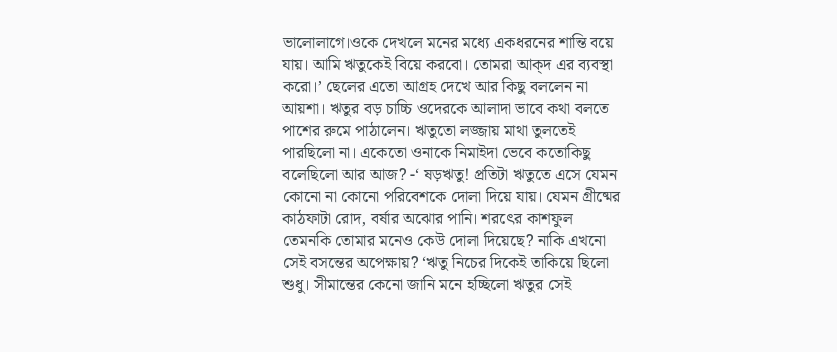ভালোলাগে।ওকে দেখলে মনের মধ্যে একধরনের শান্তি বয়ে যায়। আমি ঋতুকেই বিয়ে করবো। তোমরা আক্দ এর ব্যবস্থা করো।’ ছেলের এতো আগ্রহ দেখে আর কিছু বললেন না আয়শা। ঋতুর বড় চাচ্চি ওদেরকে আলাদা ভাবে কথা বলতে পাশের রুমে পাঠালেন। ঋতুতো লজ্জায় মাথা তুলতেই পারছিলো না। একেতো ওনাকে নিমাইদা ভেবে কতোকিছু বলেছিলো আর আজ? -‘ ষড়ঋতু! প্রতিটা ঋতুতে এসে যেমন কোনো না কোনো পরিবেশকে দোলা দিয়ে যায়। যেমন গ্রীষ্মের কাঠফাটা রোদ, বর্ষার অঝোর পানি। শরৎের কাশফুল তেমনকি তোমার মনেও কেউ দোলা দিয়েছে? নাকি এখনো সেই বসন্তের অপেক্ষায়? ‘ঋতু নিচের দিকেই তাকিয়ে ছিলো শুধু। সীমান্তের কেনো জানি মনে হচ্ছিলো ঋতুর সেই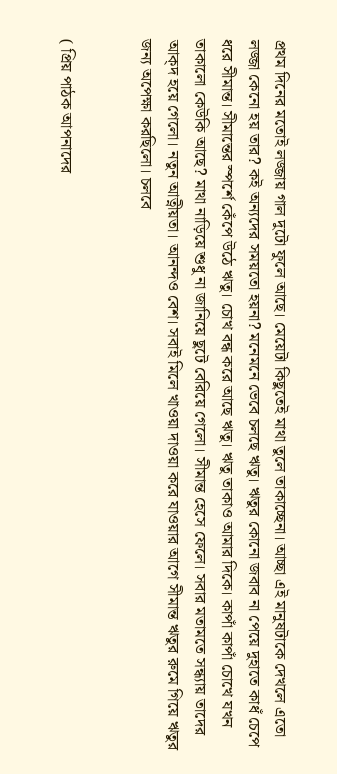প্রথম দিনের মতোই লজ্জায় গাল দুটো ফুলে আছে। মেয়েটা কিছুতেই মাথা তুলে তাকাচ্ছেনা। আচ্ছা এই মানুষটাকে দেখলে এতো লজ্জা কেনো হয় তার? কই অন্যদের সময়তো হয়না? মনেমনে ভেবে চলছে ঋতু। ঋতুর কোনো জবাব না পেয়ে দুহাতে কাধঁ চেপে ধরে সীমান্ত। সীমান্তের স্পর্শে কেঁপে উঠে ঋতু। চোখ বন্ধ করে আছে ঋতু। ঋতু তাকাও আমার দিকে। কাপাঁ কাপাঁ চোখে যখন তাকালো কেউকি আছে? মাথা নাড়িয়ে শুধু না জানিয়ে ছুটে বেরিয়ে গেলো। সীমান্ত হেসে ফেলে। সবার মতামতে সন্ধ্যায় তাদের আক্দ হয়ে গেলো। নতুন আত্নীয়তা। আনন্দও বেশ। সবাই মিলে খাওয়া দাওয়া করে যাওয়ার আগে সীমান্ত ঋতুর রুমে গিয়ে ঋতুর জন্য অপেক্ষা করছিলো। চলবে


( প্রিয় পাঠক আপনাদের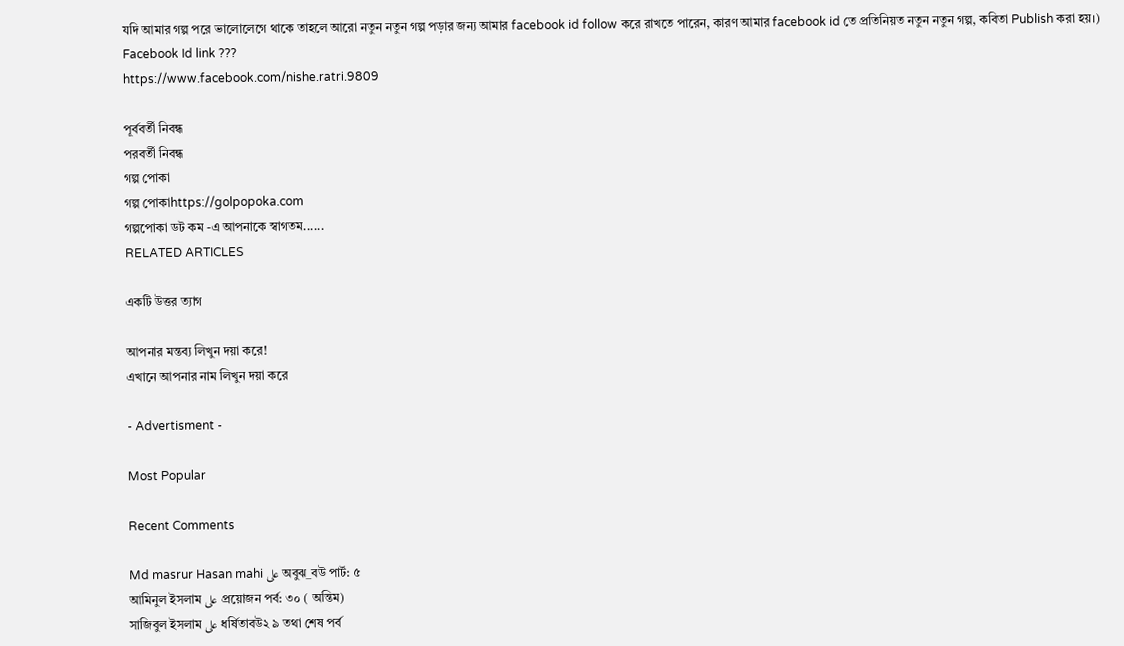যদি আমার গল্প পরে ভালোলেগে থাকে তাহলে আরো নতুন নতুন গল্প পড়ার জন্য আমার facebook id follow করে রাখতে পারেন, কারণ আমার facebook id তে প্রতিনিয়ত নতুন নতুন গল্প, কবিতা Publish করা হয়।)
Facebook Id link ???
https://www.facebook.com/nishe.ratri.9809

পূর্ববর্তী নিবন্ধ
পরবর্তী নিবন্ধ
গল্প পোকা
গল্প পোকাhttps://golpopoka.com
গল্পপোকা ডট কম -এ আপনাকে স্বাগতম......
RELATED ARTICLES

একটি উত্তর ত্যাগ

আপনার মন্তব্য লিখুন দয়া করে!
এখানে আপনার নাম লিখুন দয়া করে

- Advertisment -

Most Popular

Recent Comments

Md masrur Hasan mahi على অবুঝ_বউ পার্ট: ৫
আমিনুল ইসলাম على প্রয়োজন পর্ব: ৩০ ( অন্তিম)
সাজিবুল ইসলাম على ধর্ষিতাবউ২ ৯ তথা শেষ পর্ব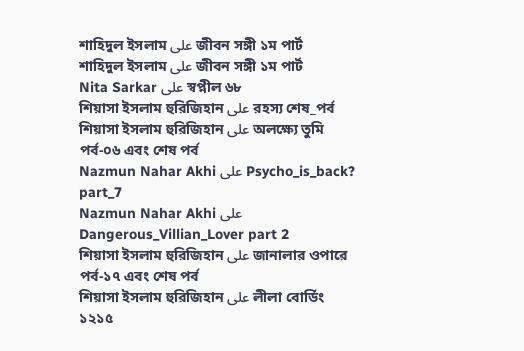শাহিদুল ইসলাম على জীবন সঙ্গী ১ম পার্ট
শাহিদুল ইসলাম على জীবন সঙ্গী ১ম পার্ট
Nita Sarkar على স্বপ্নীল ৬৮
শিয়াসা ইসলাম হুরিজিহান على রহস্য শেষ_পর্ব
শিয়াসা ইসলাম হুরিজিহান على অলক্ষ্যে তুমি পর্ব-০৬ এবং শেষ পর্ব
Nazmun Nahar Akhi على Psycho_is_back? part_7
Nazmun Nahar Akhi على Dangerous_Villian_Lover part 2
শিয়াসা ইসলাম হুরিজিহান على জানালার ওপারে পর্ব-১৭ এবং শেষ পর্ব
শিয়াসা ইসলাম হুরিজিহান على লীলা বোর্ডিং ১২১৫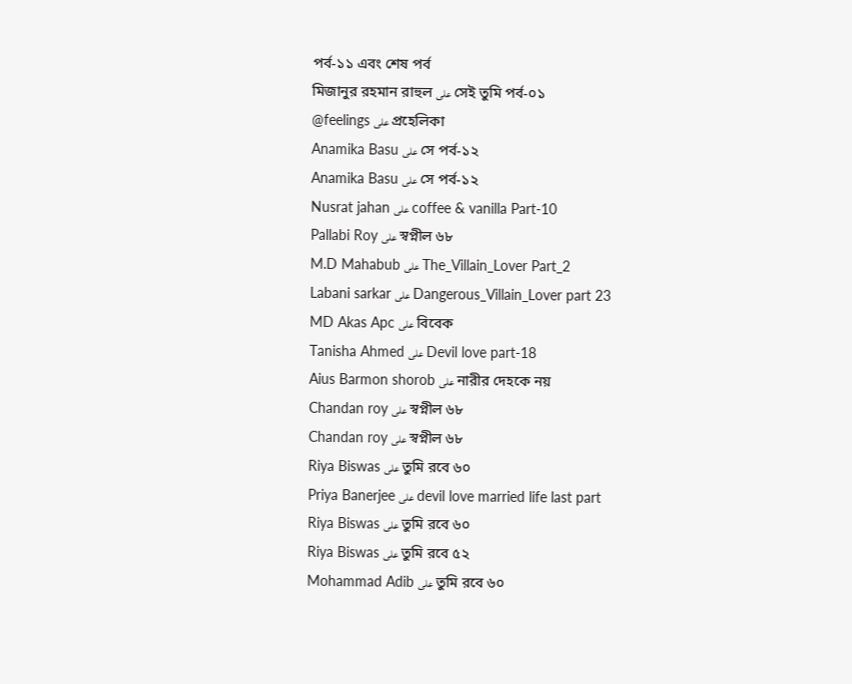পর্ব-১১ এবং শেষ পর্ব
মিজানুর রহমান রাহুল على সেই তুমি পর্ব-০১
@feelings على প্রহেলিকা
Anamika Basu على সে পর্ব-১২
Anamika Basu على সে পর্ব-১২
Nusrat jahan على coffee & vanilla Part-10
Pallabi Roy على স্বপ্নীল ৬৮
M.D Mahabub على The_Villain_Lover Part_2
Labani sarkar على Dangerous_Villain_Lover part 23
MD Akas Apc على বিবেক
Tanisha Ahmed على Devil love part-18
Aius Barmon shorob على নারীর দেহকে নয়
Chandan roy على স্বপ্নীল ৬৮
Chandan roy على স্বপ্নীল ৬৮
Riya Biswas على তুমি রবে ৬০
Priya Banerjee على devil love married life last part
Riya Biswas على তুমি রবে ৬০
Riya Biswas على তুমি রবে ৫২
Mohammad Adib على তুমি রবে ৬০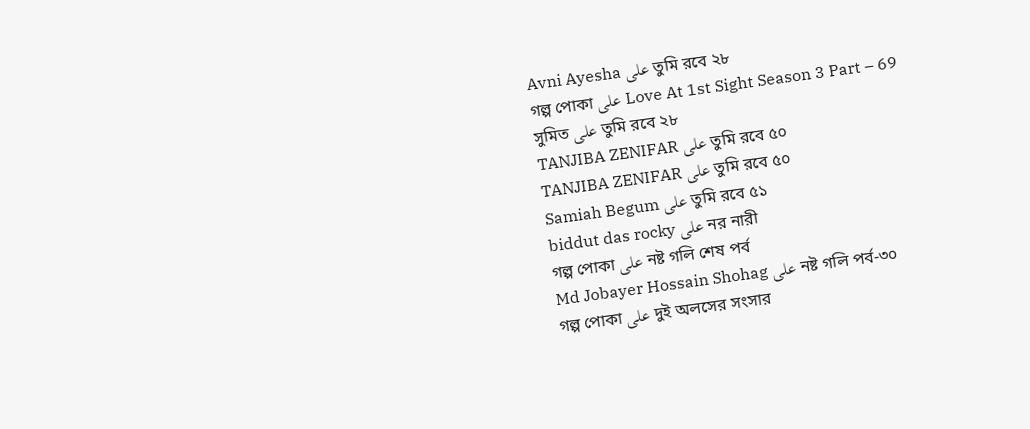Avni Ayesha على তুমি রবে ২৮
গল্প পোকা على Love At 1st Sight Season 3 Part – 69
সুমিত على তুমি রবে ২৮
TANJIBA ZENIFAR على তুমি রবে ৫০
TANJIBA ZENIFAR على তুমি রবে ৫০
Samiah Begum على তুমি রবে ৫১
biddut das rocky على নর নারী
গল্প পোকা على নষ্ট গলি শেষ পর্ব
Md Jobayer Hossain Shohag على নষ্ট গলি পর্ব-৩০
গল্প পোকা على দুই অলসের সংসার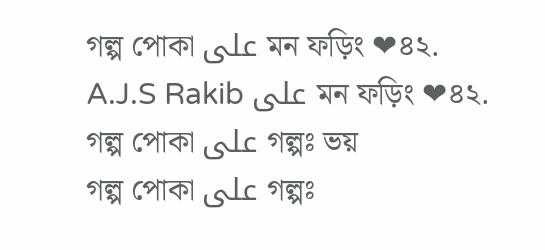গল্প পোকা على মন ফড়িং ❤৪২.
A.J.S Rakib على মন ফড়িং ❤৪২.
গল্প পোকা على গল্পঃ ভয়
গল্প পোকা على গল্পঃ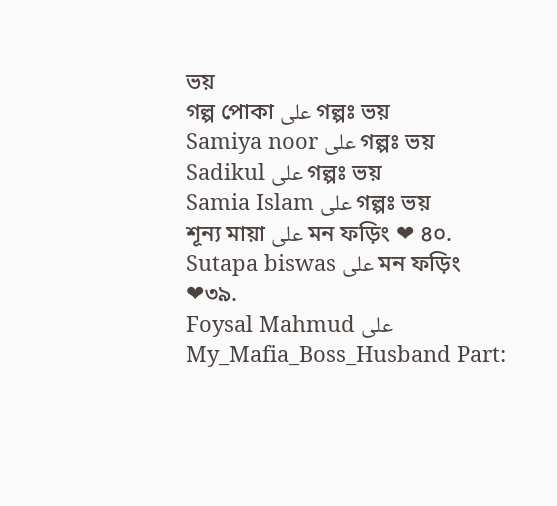ভয়
গল্প পোকা على গল্পঃ ভয়
Samiya noor على গল্পঃ ভয়
Sadikul على গল্পঃ ভয়
Samia Islam على গল্পঃ ভয়
শূন্য মায়া على মন ফড়িং ❤ ৪০.
Sutapa biswas على মন ফড়িং ❤৩৯.
Foysal Mahmud على My_Mafia_Boss_Husband Part: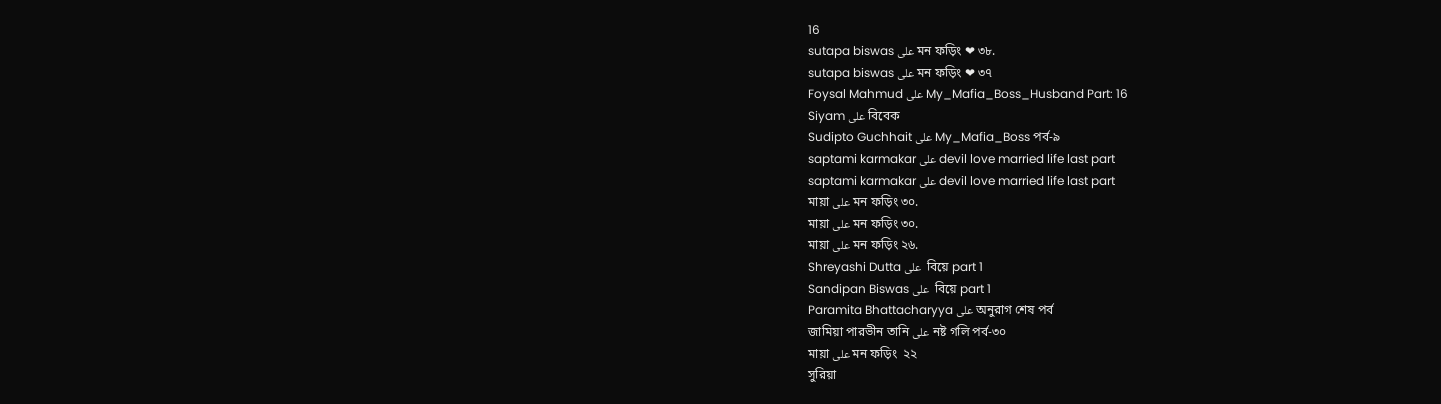16
sutapa biswas على মন ফড়িং ❤ ৩৮.
sutapa biswas على মন ফড়িং ❤ ৩৭
Foysal Mahmud على My_Mafia_Boss_Husband Part: 16
Siyam على বিবেক
Sudipto Guchhait على My_Mafia_Boss পর্ব-৯
saptami karmakar على devil love married life last part
saptami karmakar على devil love married life last part
মায়া على মন ফড়িং ৩০.
মায়া على মন ফড়িং ৩০.
মায়া على মন ফড়িং ২৬.
Shreyashi Dutta على  বিয়ে part 1
Sandipan Biswas على  বিয়ে part 1
Paramita Bhattacharyya على অনুরাগ শেষ পর্ব
জামিয়া পারভীন তানি على নষ্ট গলি পর্ব-৩০
মায়া على মন ফড়িং  ২২
সুরিয়া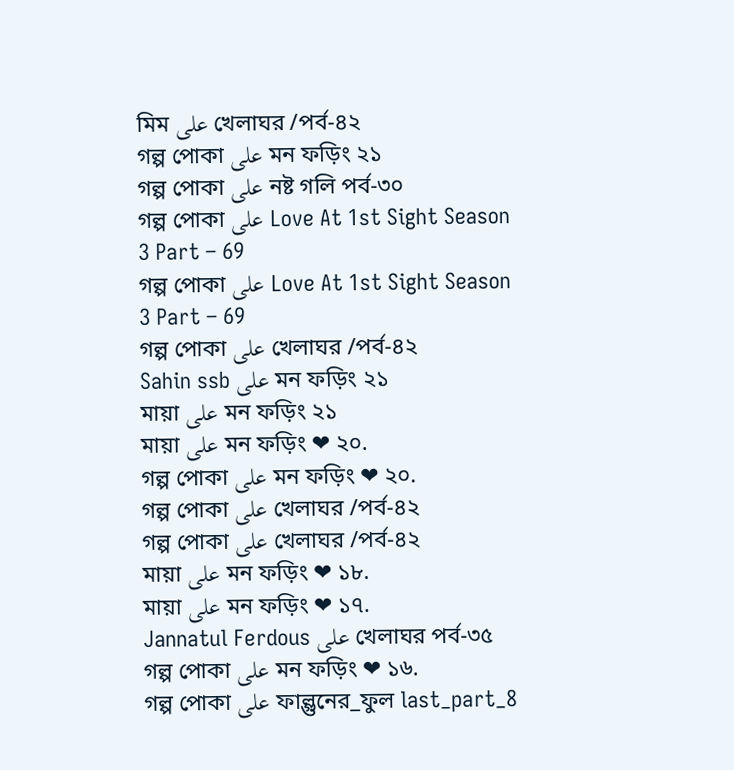মিম على খেলাঘর /পর্ব-৪২
গল্প পোকা على মন ফড়িং ২১
গল্প পোকা على নষ্ট গলি পর্ব-৩০
গল্প পোকা على Love At 1st Sight Season 3 Part – 69
গল্প পোকা على Love At 1st Sight Season 3 Part – 69
গল্প পোকা على খেলাঘর /পর্ব-৪২
Sahin ssb على মন ফড়িং ২১
মায়া على মন ফড়িং ২১
মায়া على মন ফড়িং ❤ ২০.
গল্প পোকা على মন ফড়িং ❤ ২০.
গল্প পোকা على খেলাঘর /পর্ব-৪২
গল্প পোকা على খেলাঘর /পর্ব-৪২
মায়া على মন ফড়িং ❤ ১৮.
মায়া على মন ফড়িং ❤ ১৭.
Jannatul Ferdous على খেলাঘর পর্ব-৩৫
গল্প পোকা على মন ফড়িং ❤ ১৬.
গল্প পোকা على ফাল্গুনের_ফুল last_part_8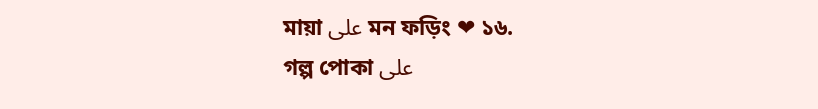মায়া على মন ফড়িং ❤ ১৬.
গল্প পোকা على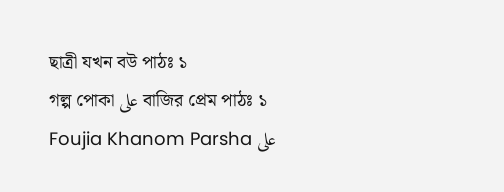ছাত্রী যখন বউ পাঠঃ ১
গল্প পোকা على বাজির প্রেম পাঠঃ ১
Foujia Khanom Parsha على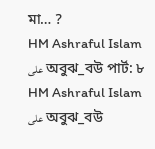মা… ?
HM Ashraful Islam على অবুঝ_বউ পার্ট: ৮
HM Ashraful Islam على অবুঝ_বউ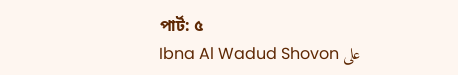পার্ট: ৫
Ibna Al Wadud Shovon على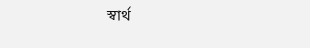স্বার্থ